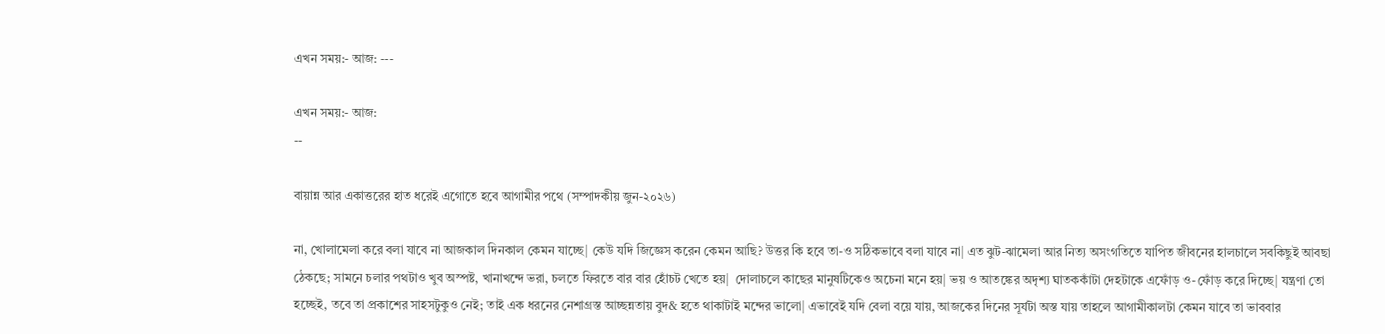এখন সময়:- আজ: ---

এখন সময়:- আজ:
--

বায়ান্ন আর একাত্তরের হাত ধরেই এগোতে হবে আগামীর পথে (সম্পাদকীয় জুন-২০২৬)

না, খোলামেলা করে বলা যাবে না আজকাল দিনকাল কেমন যাচ্ছে| কেউ যদি জিজ্ঞেস করেন কেমন আছি? উত্তর কি হবে তা-ও সঠিকভাবে বলা যাবে না| এত ঝুট-ঝামেলা আর নিত্য অসংগতিতে যাপিত জীবনের হালচালে সবকিছুই আবছা ঠেকছে; সামনে চলার পথটাও খুব অস্পষ্ট, খানাখন্দে ভরা, চলতে ফিরতে বার বার হোঁচট খেতে হয়|  দোলাচলে কাছের মানুষটিকেও অচেনা মনে হয়| ভয় ও আতঙ্কের অদৃশ্য ঘাতককাঁটা দেহটাকে এফোঁড় ও-ফোঁড় করে দিচ্ছে| যন্ত্রণা তো হচ্ছেই, তবে তা প্রকাশের সাহসটুকুও নেই; তাই এক ধরনের নেশাগ্রস্ত আচ্ছন্নতায় বুদ& হতে থাকাটাই মন্দের ভালো| এভাবেই যদি বেলা বয়ে যায়, আজকের দিনের সূর্যটা অস্ত যায় তাহলে আগামীকালটা কেমন যাবে তা ভাববার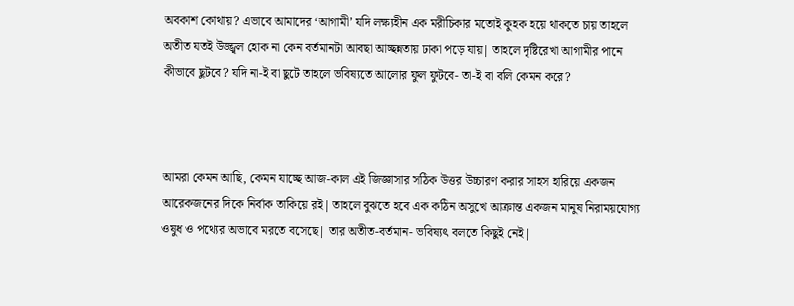অবকাশ কোথায়? এভাবে আমাদের ‘আগামী’ যদি লক্ষ্যহীন এক মরীচিকার মতোই কুহক হয়ে থাকতে চায় তাহলে অতীত যতই উজ্জ্বল হোক না কেন বর্তমানটা আবছা আচ্ছন্নতায় ঢাকা পড়ে যায়| তাহলে দৃষ্টিরেখা আগামীর পানে কীভাবে ছুটবে? যদি না-ই বা ছুটে তাহলে ভবিষ্যতে আলোর ফুল ফুটবে- তা-ই বা বলি কেমন করে?



আমরা কেমন আছি, কেমন যাচ্ছে আজ-কাল এই জিজ্ঞাসার সঠিক উত্তর উচ্চারণ করার সাহস হারিয়ে একজন আরেকজনের দিকে নির্বাক তাকিয়ে রই| তাহলে বুঝতে হবে এক কঠিন অসুখে আক্রান্ত একজন মানুষ নিরাময়যোগ্য ওষুধ ও পথ্যের অভাবে মরতে বসেছে| তার অতীত-বর্তমান- ভবিষ্যৎ বলতে কিছুই নেই|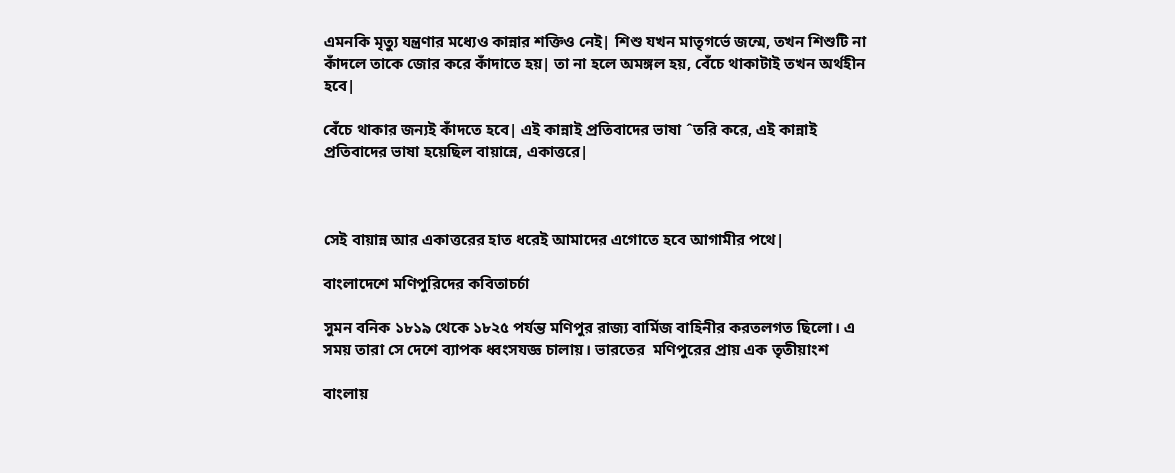এমনকি মৃত্যু যন্ত্রণার মধ্যেও কান্নার শক্তিও নেই| শিশু যখন মাতৃগর্ভে জন্মে, তখন শিশুটি না কাঁদলে তাকে জোর করে কাঁদাতে হয়| তা না হলে অমঙ্গল হয়, বেঁচে থাকাটাই তখন অর্থহীন হবে|

বেঁচে থাকার জন্যই কাঁদতে হবে| এই কান্নাই প্রতিবাদের ভাষা ˆতরি করে, এই কান্নাই প্রতিবাদের ভাষা হয়েছিল বায়ান্নে, একাত্তরে|



সেই বায়ান্ন আর একাত্তরের হাত ধরেই আমাদের এগোতে হবে আগামীর পথে|

বাংলাদেশে মণিপুরিদের কবিতাচর্চা

সুমন বনিক ১৮১৯ থেকে ১৮২৫ পর্যন্ত মণিপুর রাজ্য বার্মিজ বাহিনীর করতলগত ছিলো। এ সময় তারা সে দেশে ব্যাপক ধ্বংসযজ্ঞ চালায়। ভারতের  মণিপুরের প্রায় এক তৃতীয়াংশ

বাংলায়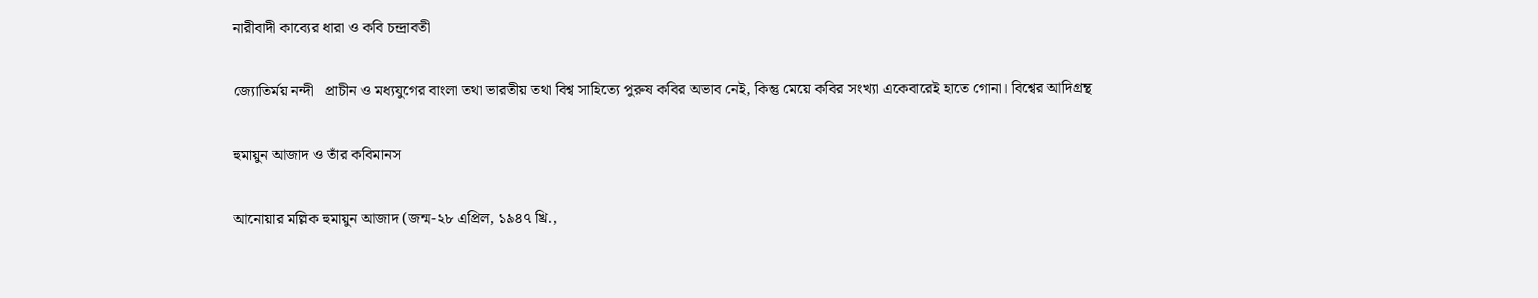নারীবাদী কাব্যের ধারা ও কবি চন্দ্রাবতী

জ্যোতির্ময় নন্দী   প্রাচীন ও মধ্যযুগের বাংলা তথা ভারতীয় তথা বিশ্ব সাহিত্যে পুরুষ কবির অভাব নেই, কিন্তু মেয়ে কবির সংখ্যা একেবারেই হাতে গোনা। বিশ্বের আদিগ্রন্থ

হুমায়ুন আজাদ ও তাঁর কবিমানস

আনোয়ার মল্লিক হুমায়ুন আজাদ (জন্ম-২৮ এপ্রিল, ১৯৪৭ খ্রি.,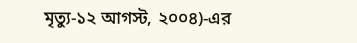মৃত্যু-১২ আগস্ট, ২০০৪)-এর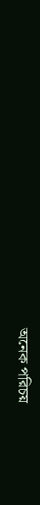অনেক পরিচয়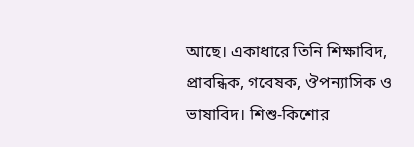আছে। একাধারে তিনি শিক্ষাবিদ, প্রাবন্ধিক, গবেষক, ঔপন্যাসিক ও ভাষাবিদ। শিশু-কিশোর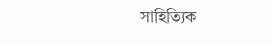সাহিত্যিক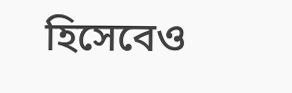হিসেবেও